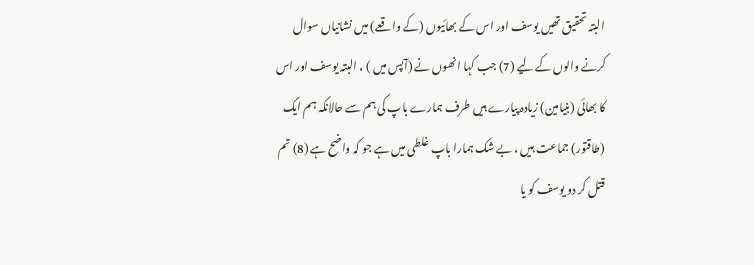البتہ تحقیق تھیں یوسف اور اس کے بھائیوں (کے واقعے) میں نشانیاں سوال کرنے والوں کے لیے (7) جب کہا انھوں نے (آپس میں ) ، البتہ یوسف اور اس کا بھائی (بنیامین) زیادہ پیارے ہیں طرف ہمارے باپ کی ہم سے حالانکہ ہم ایک (طاقتور) جماعت ہیں ، بے شک ہمارا باپ غلطی میں ہے جو کہ واضح ہے (8) تم قتل کر دو یوسف کو یا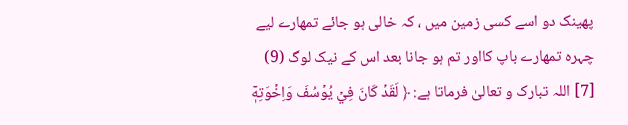پھینک دو اسے کسی زمین میں ، کہ خالی ہو جائے تمھارے لیے چہرہ تمھارے باپ کااور تم ہو جانا بعد اس کے نیک لوگ (9)
[7] اللہ تبارک و تعالیٰ فرماتا ہے: ﴿ لَقَدۡ كَانَ فِيۡ يُوۡسُفَ وَاِخۡوَتِهٖۤ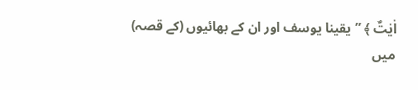اٰيٰتٌ ﴾ ’’یقینا یوسف اور ان کے بھائیوں (کے قصہ) میں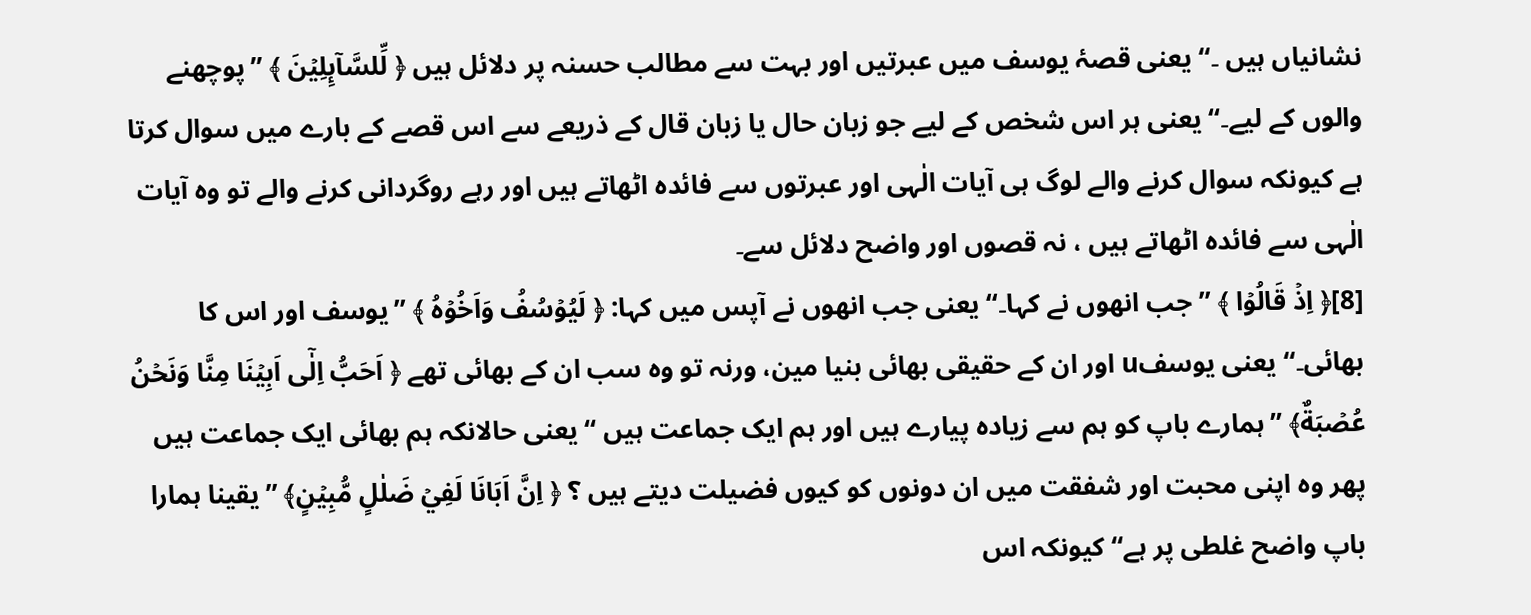نشانیاں ہیں ۔‘‘ یعنی قصۂ یوسف میں عبرتیں اور بہت سے مطالب حسنہ پر دلائل ہیں ﴿ لِّلسَّآىِٕلِيۡنَ ﴾ ’’پوچھنے والوں کے لیے۔‘‘ یعنی ہر اس شخص کے لیے جو زبان حال یا زبان قال کے ذریعے سے اس قصے کے بارے میں سوال کرتا ہے کیونکہ سوال کرنے والے لوگ ہی آیات الٰہی اور عبرتوں سے فائدہ اٹھاتے ہیں اور رہے روگردانی کرنے والے تو وہ آیات الٰہی سے فائدہ اٹھاتے ہیں ، نہ قصوں اور واضح دلائل سے۔
[8]﴿ اِذۡ قَالُوۡا ﴾ ’’جب انھوں نے کہا۔‘‘ یعنی جب انھوں نے آپس میں کہا: ﴿ لَيُوۡسُفُ وَاَخُوۡهُ ﴾ ’’یوسف اور اس کا بھائی۔‘‘ یعنی یوسفu اور ان کے حقیقی بھائی بنیا مین، ورنہ تو وہ سب ان کے بھائی تھے ﴿ اَحَبُّ اِلٰۤى اَبِيۡنَا مِنَّا وَنَحۡنُ عُصۡبَةٌ﴾ ’’ہمارے باپ کو ہم سے زیادہ پیارے ہیں اور ہم ایک جماعت ہیں ‘‘ یعنی حالانکہ ہم بھائی ایک جماعت ہیں پھر وہ اپنی محبت اور شفقت میں ان دونوں کو کیوں فضیلت دیتے ہیں ؟ ﴿ اِنَّ اَبَانَا لَفِيۡ ضَلٰلٍ مُّبِيۡنٍ﴾ ’’یقینا ہمارا باپ واضح غلطی پر ہے‘‘ کیونکہ اس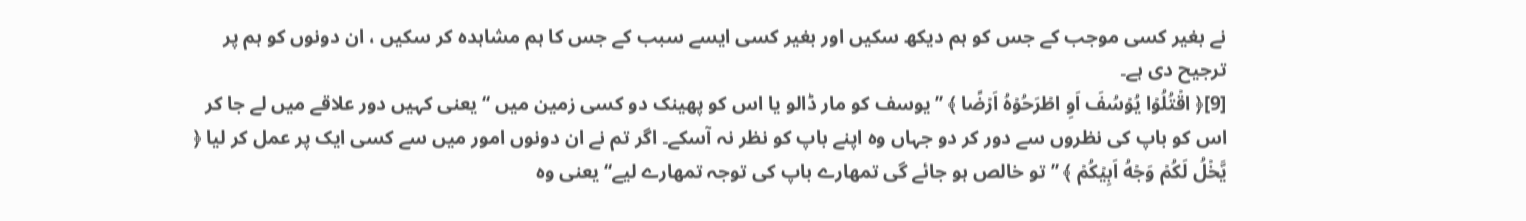نے بغیر کسی موجب کے جس کو ہم دیکھ سکیں اور بغیر کسی ایسے سبب کے جس کا ہم مشاہدہ کر سکیں ، ان دونوں کو ہم پر ترجیح دی ہے۔
[9]﴿ اقۡتُلُوۡا يُوۡسُفَ اَوِ اطۡرَحُوۡهُ اَرۡضًا ﴾ ’’یوسف کو مار ڈالو یا اس کو پھینک دو کسی زمین میں ‘‘ یعنی کہیں دور علاقے میں لے جا کر اس کو باپ کی نظروں سے دور کر دو جہاں وہ اپنے باپ کو نظر نہ آسکے۔ اگر تم نے ان دونوں امور میں سے کسی ایک پر عمل کر لیا ﴿ يَّخۡلُ لَكُمۡ وَجۡهُ اَبِيۡكُمۡ ﴾ ’’تو خالص ہو جائے گی تمھارے باپ کی توجہ تمھارے لیے‘‘ یعنی وہ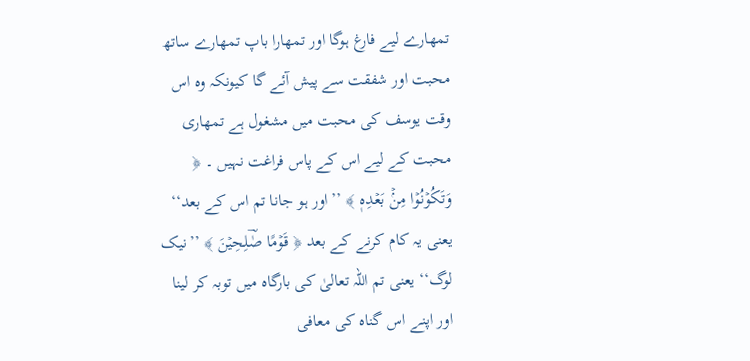تمھارے لیے فارغ ہوگا اور تمھارا باپ تمھارے ساتھ محبت اور شفقت سے پیش آئے گا کیونکہ وہ اس وقت یوسف کی محبت میں مشغول ہے تمھاری محبت کے لیے اس کے پاس فراغت نہیں ۔ ﴿ وَتَكُوۡنُوۡا مِنۢۡ بَعۡدِهٖ ﴾ ’’اور ہو جانا تم اس کے بعد‘‘ یعنی یہ کام کرنے کے بعد ﴿ قَوۡمًا صٰؔلِحِيۡنَ ﴾ ’’نیک لوگ‘‘ یعنی تم اللہ تعالیٰ کی بارگاہ میں توبہ کر لینا اور اپنے اس گناہ کی معافی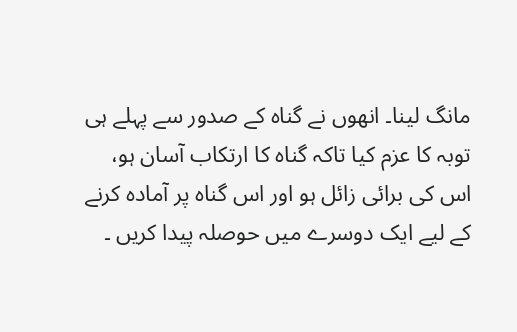مانگ لینا۔ انھوں نے گناہ کے صدور سے پہلے ہی توبہ کا عزم کیا تاکہ گناہ کا ارتکاب آسان ہو، اس کی برائی زائل ہو اور اس گناہ پر آمادہ کرنے کے لیے ایک دوسرے میں حوصلہ پیدا کریں ۔